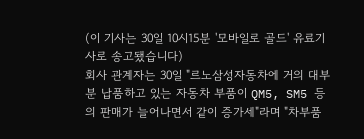(이 기사는 30일 10시15분 '모바일로 골드' 유료기사로 송고됐습니다)
회사 관계자는 30일 "르노삼성자동차에 거의 대부분 납품하고 있는 자동차 부품이 QM5, SM5 등의 판매가 늘어나면서 같이 증가세"라며 "차부품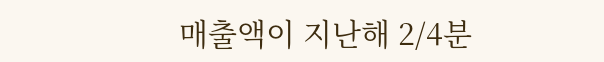매출액이 지난해 2/4분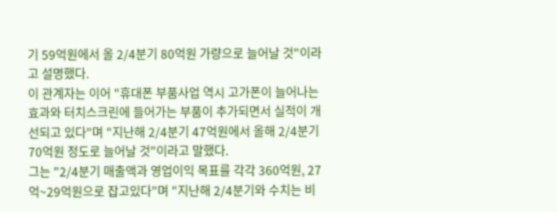기 59억원에서 올 2/4분기 80억원 가량으로 늘어날 것"이라고 설명했다.
이 관계자는 이어 "휴대폰 부품사업 역시 고가폰이 늘어나는 효과와 터치스크린에 들어가는 부품이 추가되면서 실적이 개선되고 있다"며 "지난해 2/4분기 47억원에서 올해 2/4분기 70억원 정도로 늘어날 것"이라고 말했다.
그는 "2/4분기 매출액과 영업이익 목표를 각각 360억원, 27억~29억원으로 잡고있다"며 "지난해 2/4분기와 수치는 비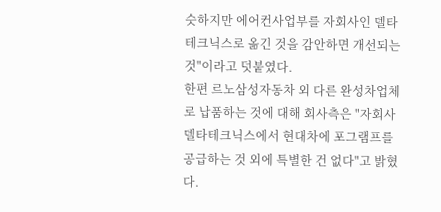슷하지만 에어컨사업부를 자회사인 델타테크닉스로 옮긴 것을 감안하면 개선되는 것"이라고 덧붙였다.
한편 르노삼성자동차 외 다른 완성차업체로 납품하는 것에 대해 회사측은 "자회사 델타테크닉스에서 현대차에 포그램프를 공급하는 것 외에 특별한 건 없다"고 밝혔다.